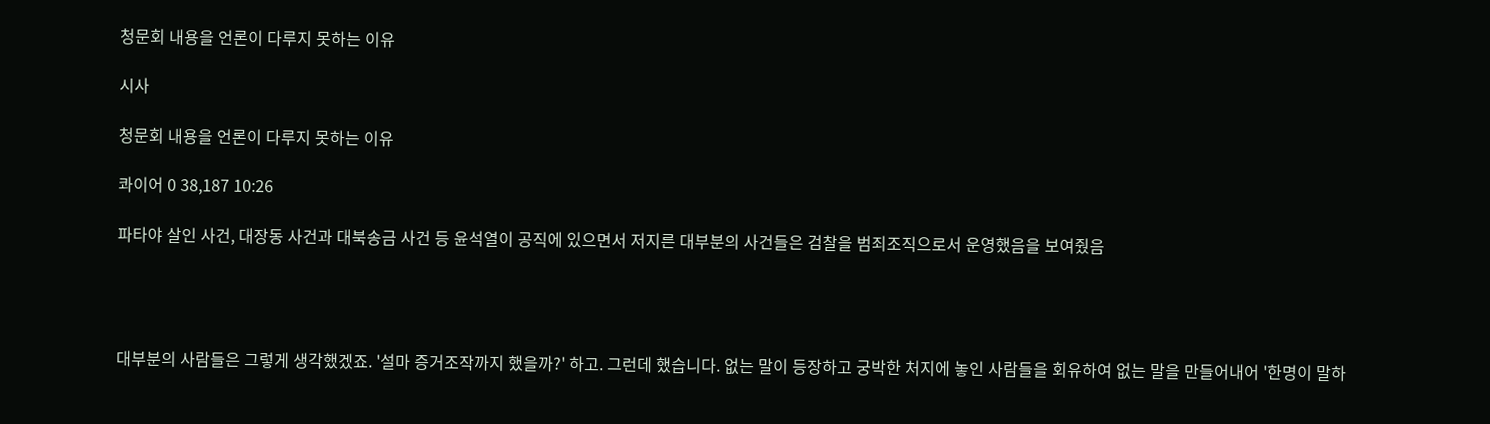청문회 내용을 언론이 다루지 못하는 이유

시사

청문회 내용을 언론이 다루지 못하는 이유

콰이어 0 38,187 10:26

파타야 살인 사건, 대장동 사건과 대북송금 사건 등 윤석열이 공직에 있으면서 저지른 대부분의 사건들은 검찰을 범죄조직으로서 운영했음을 보여줬음




대부분의 사람들은 그렇게 생각했겠죠. '설마 증거조작까지 했을까?' 하고. 그런데 했습니다. 없는 말이 등장하고 궁박한 처지에 놓인 사람들을 회유하여 없는 말을 만들어내어 '한명이 말하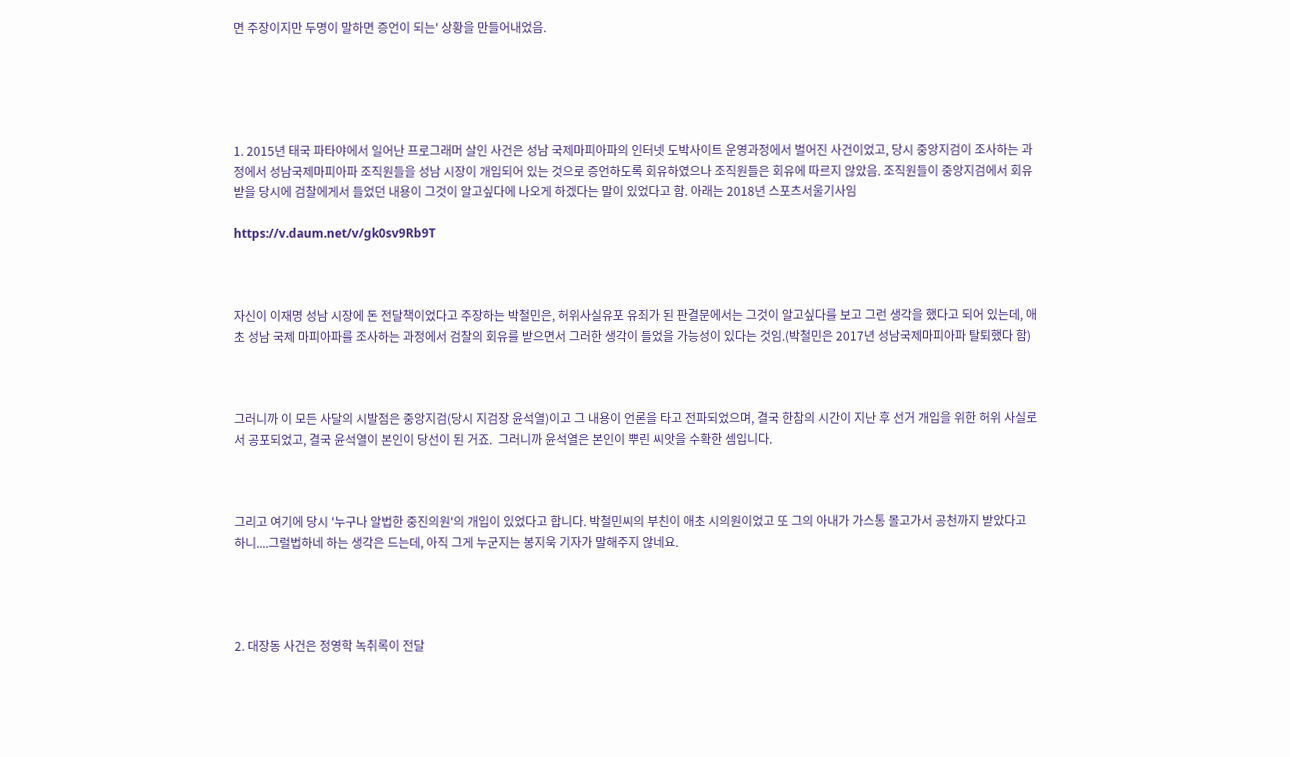면 주장이지만 두명이 말하면 증언이 되는' 상황을 만들어내었음.





1. 2015년 태국 파타야에서 일어난 프로그래머 살인 사건은 성남 국제마피아파의 인터넷 도박사이트 운영과정에서 벌어진 사건이었고, 당시 중앙지검이 조사하는 과정에서 성남국제마피아파 조직원들을 성남 시장이 개입되어 있는 것으로 증언하도록 회유하였으나 조직원들은 회유에 따르지 않았음. 조직원들이 중앙지검에서 회유받을 당시에 검찰에게서 들었던 내용이 그것이 알고싶다에 나오게 하겠다는 말이 있었다고 함. 아래는 2018년 스포츠서울기사임

https://v.daum.net/v/gk0sv9Rb9T



자신이 이재명 성남 시장에 돈 전달책이었다고 주장하는 박철민은, 허위사실유포 유죄가 된 판결문에서는 그것이 알고싶다를 보고 그런 생각을 했다고 되어 있는데, 애초 성남 국제 마피아파를 조사하는 과정에서 검찰의 회유를 받으면서 그러한 생각이 들었을 가능성이 있다는 것임.(박철민은 2017년 성남국제마피아파 탈퇴했다 함)



그러니까 이 모든 사달의 시발점은 중앙지검(당시 지검장 윤석열)이고 그 내용이 언론을 타고 전파되었으며, 결국 한참의 시간이 지난 후 선거 개입을 위한 허위 사실로서 공포되었고, 결국 윤석열이 본인이 당선이 된 거죠.  그러니까 윤석열은 본인이 뿌린 씨앗을 수확한 셈입니다.



그리고 여기에 당시 '누구나 알법한 중진의원'의 개입이 있었다고 합니다. 박철민씨의 부친이 애초 시의원이었고 또 그의 아내가 가스통 몰고가서 공천까지 받았다고 하니....그럴법하네 하는 생각은 드는데, 아직 그게 누군지는 봉지욱 기자가 말해주지 않네요.




2. 대장동 사건은 정영학 녹취록이 전달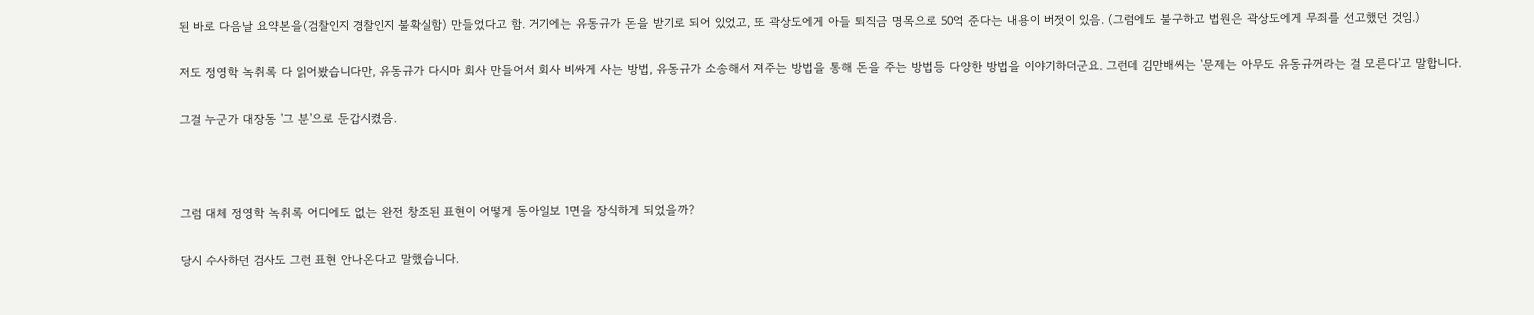된 바로 다음날 요약본을(검찰인지 경찰인지 불확실함) 만들었다고 함. 거기에는 유동규가 돈을 받기로 되어 있었고, 또 곽상도에게 아들 퇴직금 명목으로 50억 준다는 내용이 버젓이 있음. (그럼에도 불구하고 법원은 곽상도에게 무죄를 선고했던 것임.)

저도 정영학 녹취록 다 읽어봤습니다만, 유동규가 다시마 회사 만들어서 회사 비싸게 사는 방법, 유동규가 소송해서 져주는 방법을 통해 돈을 주는 방법등 다양한 방법을 이야기하더군요. 그런데 김만배씨는 '문제는 아무도 유동규꺼라는 걸 모른다'고 말합니다.

그걸 누군가 대장동 '그 분'으로 둔갑시켰음.



그럼 대체 정영학 녹취록 어디에도 없는 완전 창조된 표현이 어떻게 동아일보 1면을 장식하게 되었을까?

당시 수사하던 검사도 그런 표현 안나온다고 말했습니다.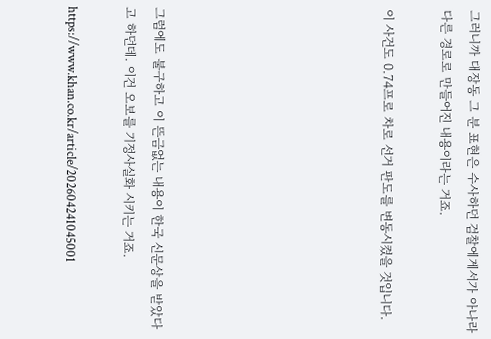그러니까 대장동 그 분 표현은 수사하던 검찰에게서가 아나라 다른 경로로 만들어진 내용이라는 거죠.

이 사건도 0.74프로 차로 선거 판도를 변동시켰을 것입니다.







그럼에도 불구하고 이 뜬금없는 내용이 한국 신문상을 받았다고 하던데. 이건 오보를 기정사실화 시키는 거죠.

https://www.khan.co.kr/article/202604241045001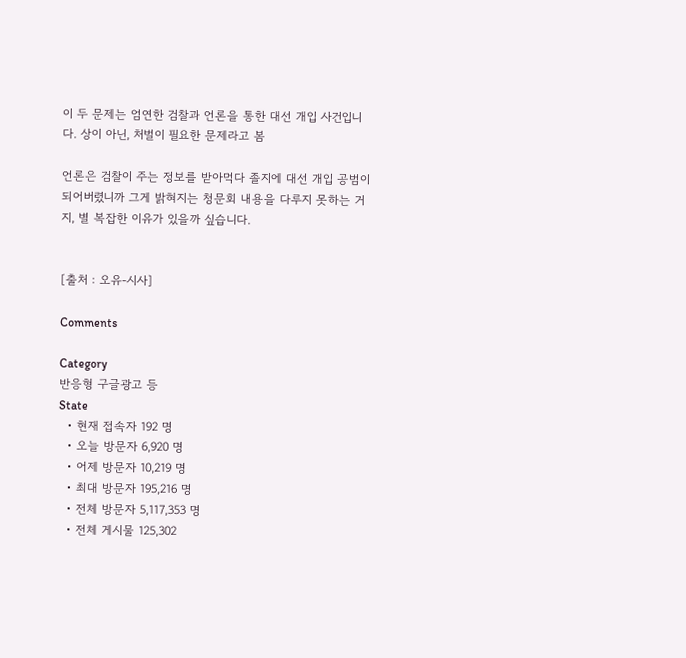이 두 문제는 엄연한 검찰과 언론을 통한 대선 개입 사건입니다. 상이 아닌, 처벌이 필요한 문제라고 봄

언론은 검찰이 주는 정보를 받아먹다 졸지에 대선 개입 공범이 되어버렸니까 그게 밝혀지는 청문회 내용을 다루지 못하는 거지, 별 복잡한 이유가 있을까 싶습니다.


[출처 : 오유-시사]

Comments

Category
반응형 구글광고 등
State
  • 현재 접속자 192 명
  • 오늘 방문자 6,920 명
  • 어제 방문자 10,219 명
  • 최대 방문자 195,216 명
  • 전체 방문자 5,117,353 명
  • 전체 게시물 125,302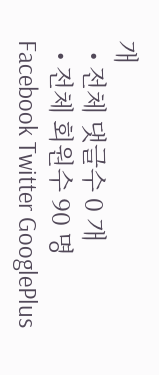개
  • 전체 댓글수 0 개
  • 전체 회원수 90 명
Facebook Twitter GooglePlus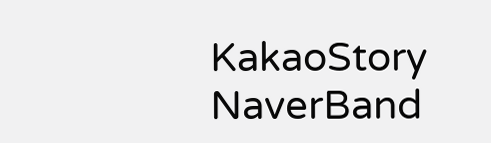KakaoStory NaverBand